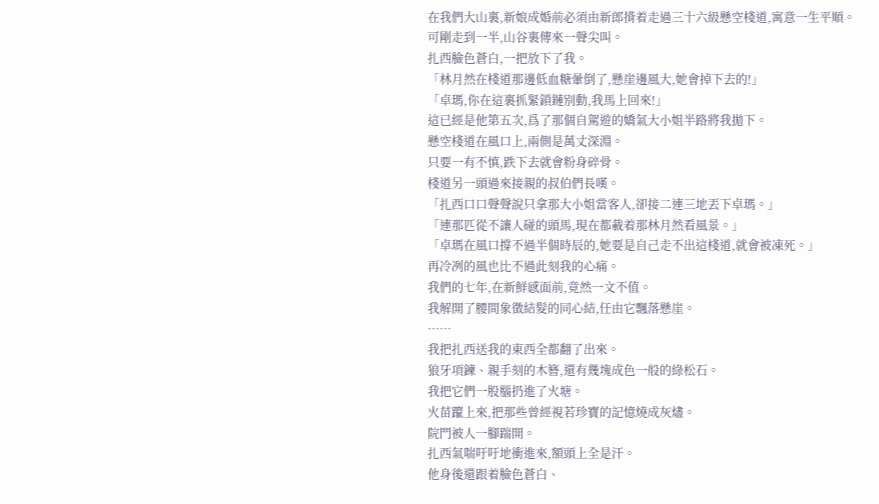在我們大山裏,新娘成婚前必須由新郎揹着走過三十六級懸空棧道,寓意一生平順。
可剛走到一半,山谷裏傳來一聲尖叫。
扎西臉色蒼白,一把放下了我。
「林月然在棧道那邊低血糖暈倒了,懸崖邊風大,她會掉下去的!」
「卓瑪,你在這裏抓緊鎖鏈別動,我馬上回來!」
這已經是他第五次,爲了那個自駕遊的嬌氣大小姐半路將我拋下。
懸空棧道在風口上,兩側是萬丈深淵。
只要一有不慎,跌下去就會粉身碎骨。
棧道另一頭過來接親的叔伯們長嘆。
「扎西口口聲聲說只拿那大小姐當客人,卻接二連三地丟下卓瑪。」
「連那匹從不讓人碰的頭馬,現在都載着那林月然看風景。」
「卓瑪在風口撐不過半個時辰的,她要是自己走不出這棧道,就會被凍死。」
再冷冽的風也比不過此刻我的心痛。
我們的七年,在新鮮感面前,竟然一文不值。
我解開了腰間象徵結髮的同心結,任由它飄落懸崖。
……
我把扎西送我的東西全都翻了出來。
狼牙項鍊、親手刻的木簪,還有幾塊成色一般的綠松石。
我把它們一股腦扔進了火塘。
火苗躥上來,把那些曾經視若珍寶的記憶燒成灰燼。
院門被人一腳踹開。
扎西氣喘吁吁地衝進來,額頭上全是汗。
他身後還跟着臉色蒼白、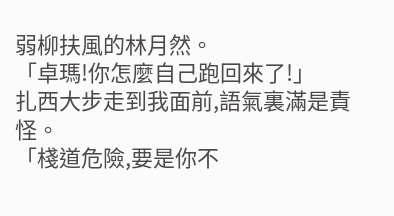弱柳扶風的林月然。
「卓瑪!你怎麼自己跑回來了!」
扎西大步走到我面前,語氣裏滿是責怪。
「棧道危險,要是你不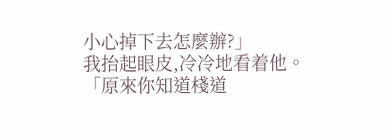小心掉下去怎麼辦?」
我抬起眼皮,冷冷地看着他。
「原來你知道棧道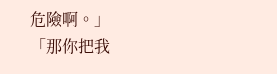危險啊。」
「那你把我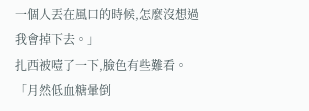一個人丟在風口的時候,怎麼沒想過我會掉下去。」
扎西被噎了一下,臉色有些難看。
「月然低血糖暈倒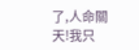了,人命關天!我只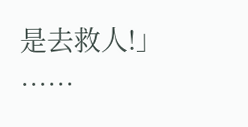是去救人!」
……